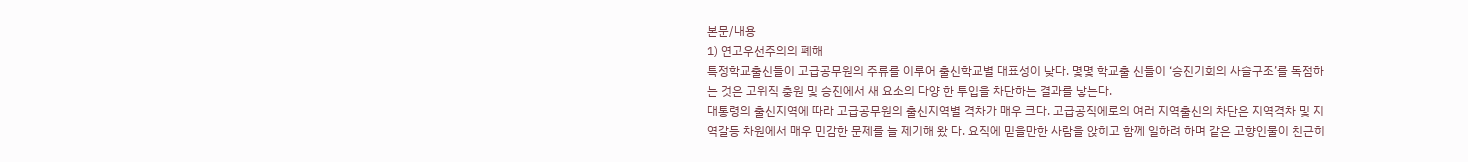본문/내용
1) 연고우선주의의 폐해
특정학교출신들이 고급공무원의 주류를 이루어 출신학교별 대표성이 낮다. 몇몇 학교출 신들이 ‘승진기회의 사슬구조’를 독점하는 것은 고위직 충원 및 승진에서 새 요소의 다양 한 투입을 차단하는 결과를 낳는다.
대통령의 출신지역에 따라 고급공무원의 출신지역별 격차가 매우 크다. 고급공직에로의 여러 지역출신의 차단은 지역격차 및 지역갈등 차원에서 매우 민감한 문제를 늘 제기해 왔 다. 요직에 믿을만한 사람을 앉히고 함께 일하려 하며 같은 고향인물이 친근히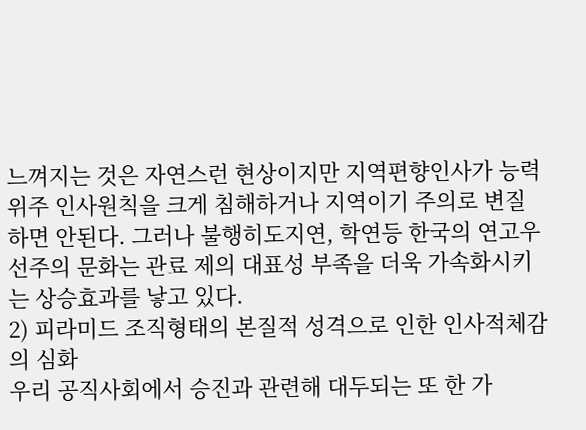느껴지는 것은 자연스런 현상이지만 지역편향인사가 능력위주 인사원칙을 크게 침해하거나 지역이기 주의로 변질하면 안된다. 그러나 불행히도지연, 학연등 한국의 연고우선주의 문화는 관료 제의 대표성 부족을 더욱 가속화시키는 상승효과를 낳고 있다.
2) 피라미드 조직형태의 본질적 성격으로 인한 인사적체감의 심화
우리 공직사회에서 승진과 관련해 대두되는 또 한 가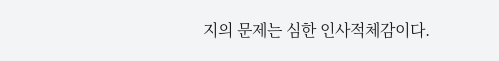지의 문제는 심한 인사적체감이다.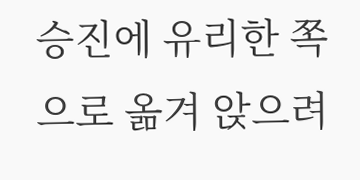승진에 유리한 쪽으로 옮겨 앉으려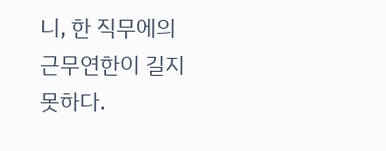니, 한 직무에의 근무연한이 길지 못하다.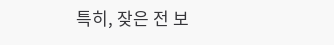특히, 잦은 전 보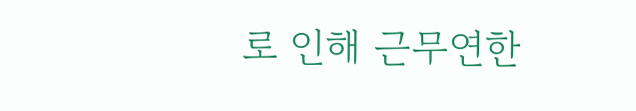로 인해 근무연한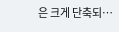은 크게 단축되…